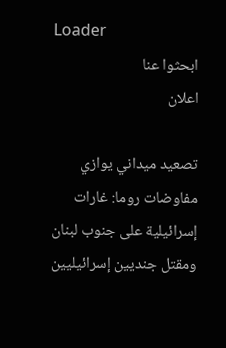Loader
ابحثوا عنا
اعلان

تصعيد ميداني يوازي مفاوضات روما: غارات إسرائيلية على جنوب لبنان ومقتل جنديين إسرائيليين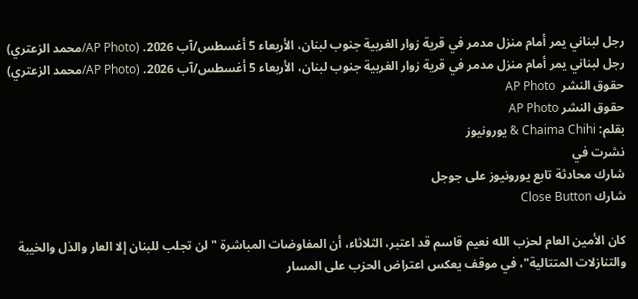رجل لبناني يمر أمام منزل مدمر في قرية زوار الغربية جنوب لبنان، الأربعاء 5 أغسطس/آب 2026. (AP Photo/محمد الزعتري)
رجل لبناني يمر أمام منزل مدمر في قرية زوار الغربية جنوب لبنان، الأربعاء 5 أغسطس/آب 2026. (AP Photo/محمد الزعتري) حقوق النشر  AP Photo
حقوق النشر AP Photo
بقلم: Chaima Chihi & يورونيوز
نشرت في
شارك محادثة تابع يورونيوز على جوجل
شارك Close Button

كان الأمين العام لحزب الله نعيم قاسم قد اعتبر، الثلاثاء، أن المفاوضات المباشرة "لن تجلب للبنان إلا العار والذل والخيبة والتنازلات المتتالية"، في موقف يعكس اعتراض الحزب على المسار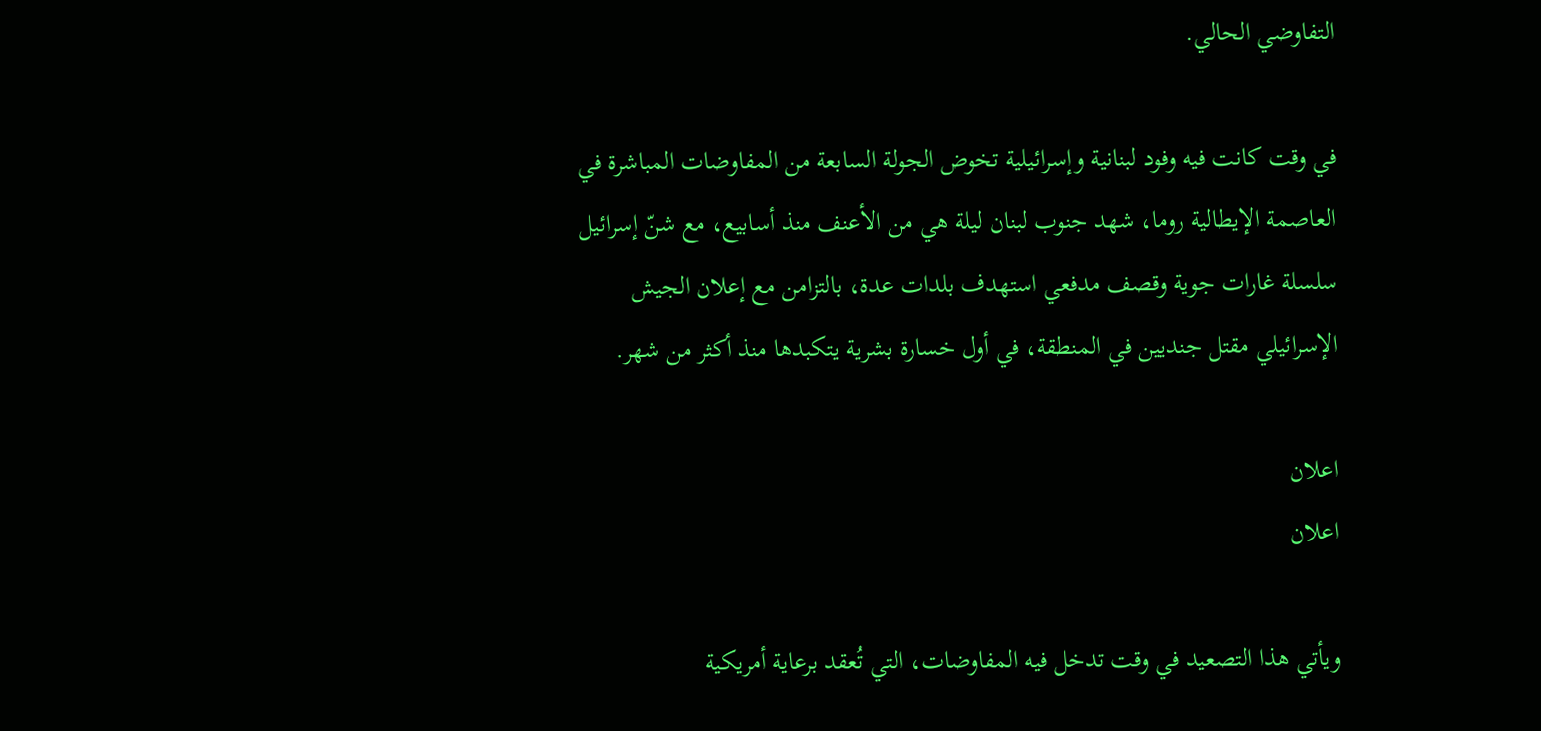التفاوضي الحالي.

في وقت كانت فيه وفود لبنانية وإسرائيلية تخوض الجولة السابعة من المفاوضات المباشرة في العاصمة الإيطالية روما، شهد جنوب لبنان ليلة هي من الأعنف منذ أسابيع، مع شنّ إسرائيل سلسلة غارات جوية وقصف مدفعي استهدف بلدات عدة، بالتزامن مع إعلان الجيش الإسرائيلي مقتل جنديين في المنطقة، في أول خسارة بشرية يتكبدها منذ أكثر من شهر.

اعلان
اعلان

ويأتي هذا التصعيد في وقت تدخل فيه المفاوضات، التي تُعقد برعاية أمريكية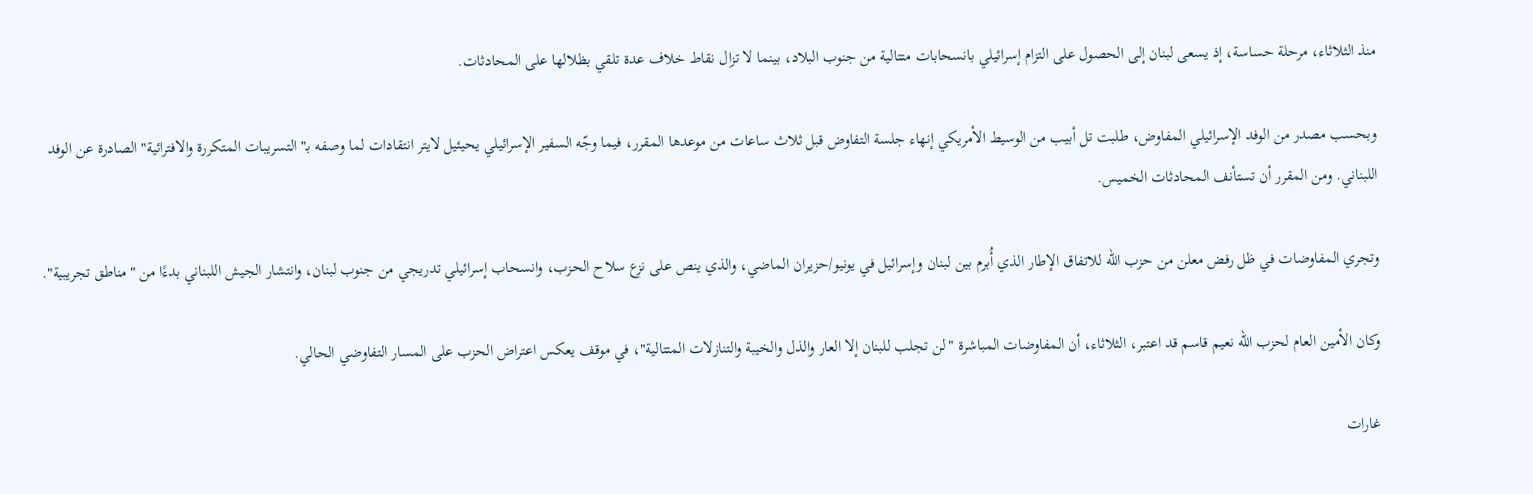منذ الثلاثاء، مرحلة حساسة، إذ يسعى لبنان إلى الحصول على التزام إسرائيلي بانسحابات متتالية من جنوب البلاد، بينما لا تزال نقاط خلاف عدة تلقي بظلالها على المحادثات.

وبحسب مصدر من الوفد الإسرائيلي المفاوض، طلبت تل أبيب من الوسيط الأمريكي إنهاء جلسة التفاوض قبل ثلاث ساعات من موعدها المقرر، فيما وجّه السفير الإسرائيلي يحيئيل لايتر انتقادات لما وصفه بـ"التسريبات المتكررة والافترائية" الصادرة عن الوفد اللبناني. ومن المقرر أن تستأنف المحادثات الخميس.

وتجري المفاوضات في ظل رفض معلن من حزب الله للاتفاق الإطار الذي أُبرم بين لبنان وإسرائيل في يونيو/حزيران الماضي، والذي ينص على نزع سلاح الحزب، وانسحاب إسرائيلي تدريجي من جنوب لبنان، وانتشار الجيش اللبناني بدءًا من "مناطق تجريبية".

وكان الأمين العام لحزب الله نعيم قاسم قد اعتبر، الثلاثاء، أن المفاوضات المباشرة "لن تجلب للبنان إلا العار والذل والخيبة والتنازلات المتتالية"، في موقف يعكس اعتراض الحزب على المسار التفاوضي الحالي.

غارات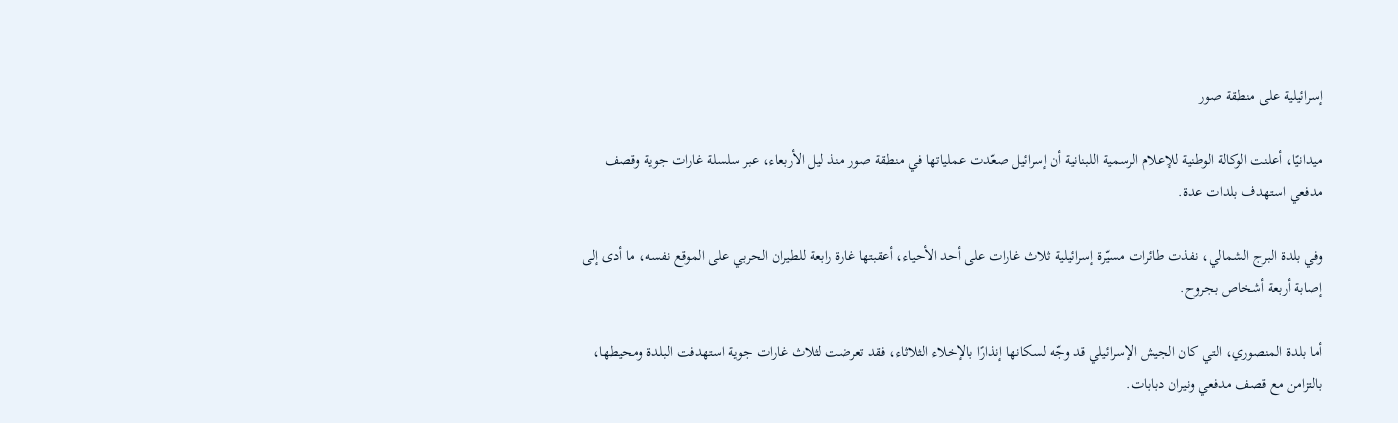إسرائيلية على منطقة صور

ميدانيًا، أعلنت الوكالة الوطنية للإعلام الرسمية اللبنانية أن إسرائيل صعّدت عملياتها في منطقة صور منذ ليل الأربعاء، عبر سلسلة غارات جوية وقصف مدفعي استهدف بلدات عدة.

وفي بلدة البرج الشمالي، نفذت طائرات مسيّرة إسرائيلية ثلاث غارات على أحد الأحياء، أعقبتها غارة رابعة للطيران الحربي على الموقع نفسه، ما أدى إلى إصابة أربعة أشخاص بجروح.

أما بلدة المنصوري، التي كان الجيش الإسرائيلي قد وجّه لسكانها إنذارًا بالإخلاء الثلاثاء، فقد تعرضت لثلاث غارات جوية استهدفت البلدة ومحيطها، بالتزامن مع قصف مدفعي ونيران دبابات.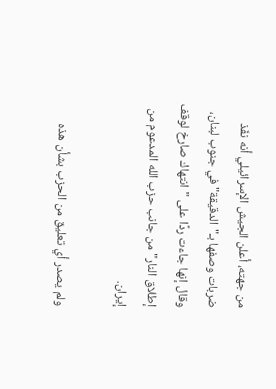من جهته، أعلن الجيش الإسرائيلي أنه نفّذ ضربات وصفها بـ"الدقيقة" في جنوب لبنان، وقال إنها جاءت ردًا على "انتهاك صارخ لوقف إطلاق النار" من جانب حزب الله المدعوم من إيران.

ولم يصدر أي تعليق من الحزب بشأن هذه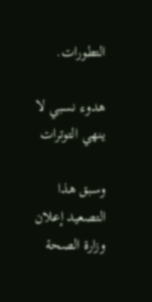التطورات.

هدوء نسبي لا ينهي التوترات

وسبق هذا التصعيد إعلان وزارة الصحة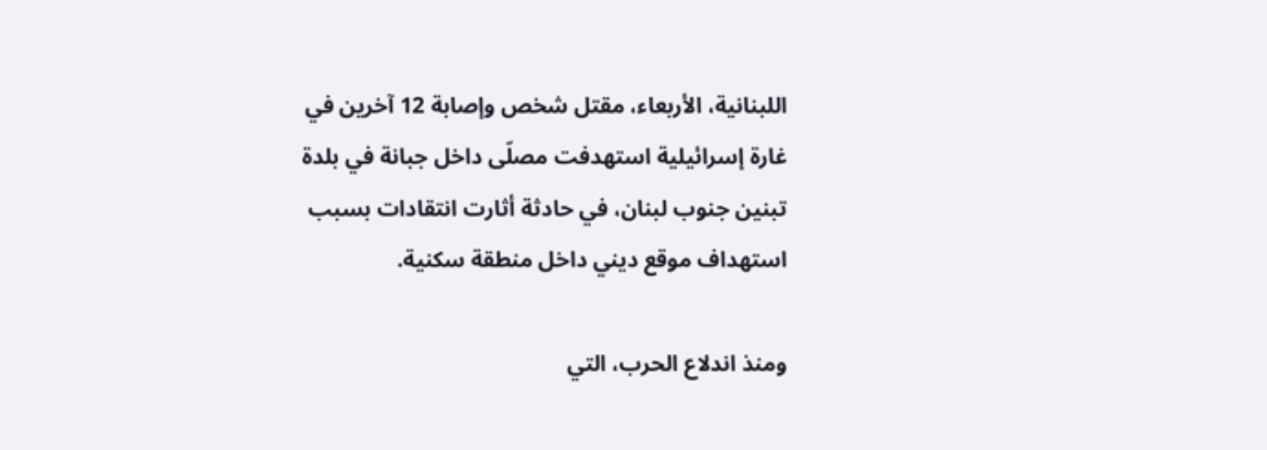اللبنانية، الأربعاء، مقتل شخص وإصابة 12 آخرين في غارة إسرائيلية استهدفت مصلّى داخل جبانة في بلدة تبنين جنوب لبنان، في حادثة أثارت انتقادات بسبب استهداف موقع ديني داخل منطقة سكنية.

ومنذ اندلاع الحرب، التي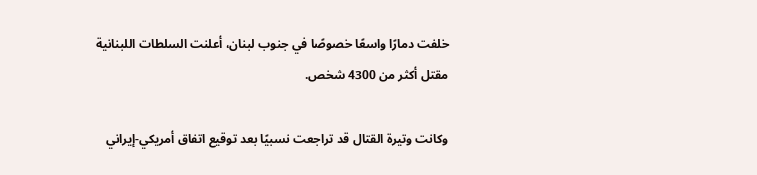خلفت دمارًا واسعًا خصوصًا في جنوب لبنان، أعلنت السلطات اللبنانية مقتل أكثر من 4300 شخص.

وكانت وتيرة القتال قد تراجعت نسبيًا بعد توقيع اتفاق أمريكي-إيراني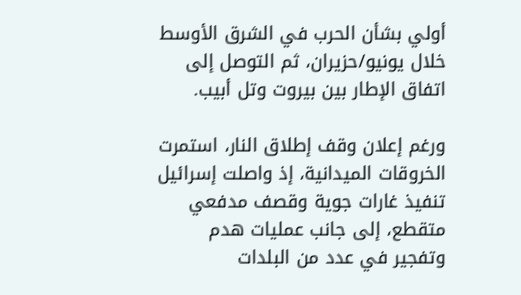أولي بشأن الحرب في الشرق الأوسط خلال يونيو/حزيران، ثم التوصل إلى اتفاق الإطار بين بيروت وتل أبيب.

ورغم إعلان وقف إطلاق النار، استمرت الخروقات الميدانية، إذ واصلت إسرائيل تنفيذ غارات جوية وقصف مدفعي متقطع، إلى جانب عمليات هدم وتفجير في عدد من البلدات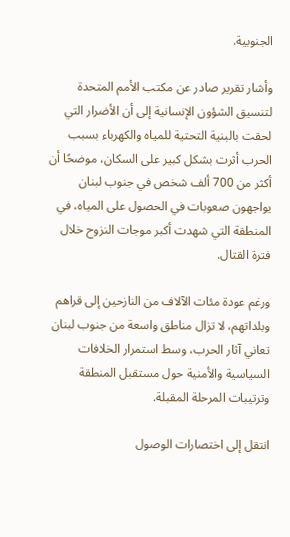الجنوبية.

وأشار تقرير صادر عن مكتب الأمم المتحدة لتنسيق الشؤون الإنسانية إلى أن الأضرار التي لحقت بالبنية التحتية للمياه والكهرباء بسبب الحرب أثرت بشكل كبير على السكان، موضحًا أن أكثر من 700 ألف شخص في جنوب لبنان يواجهون صعوبات في الحصول على المياه، في المنطقة التي شهدت أكبر موجات النزوح خلال فترة القتال.

ورغم عودة مئات الآلاف من النازحين إلى قراهم وبلداتهم، لا تزال مناطق واسعة من جنوب لبنان تعاني آثار الحرب، وسط استمرار الخلافات السياسية والأمنية حول مستقبل المنطقة وترتيبات المرحلة المقبلة.

انتقل إلى اختصارات الوصول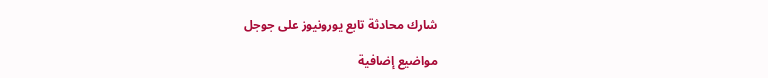شارك محادثة تابع يورونيوز على جوجل

مواضيع إضافية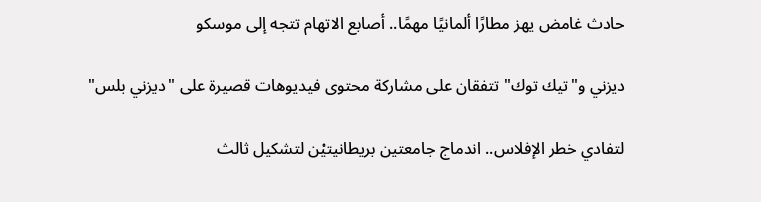حادث غامض يهز مطارًا ألمانيًا مهمًا.. أصابع الاتهام تتجه إلى موسكو

ديزني و"تيك توك" تتفقان على مشاركة محتوى فيديوهات قصيرة على "ديزني بلس"

لتفادي خطر الإفلاس.. اندماج جامعتين بريطانيتيْن لتشكيل ثالث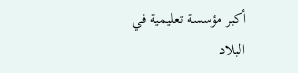أكبر مؤسسة تعليمية في البلاد